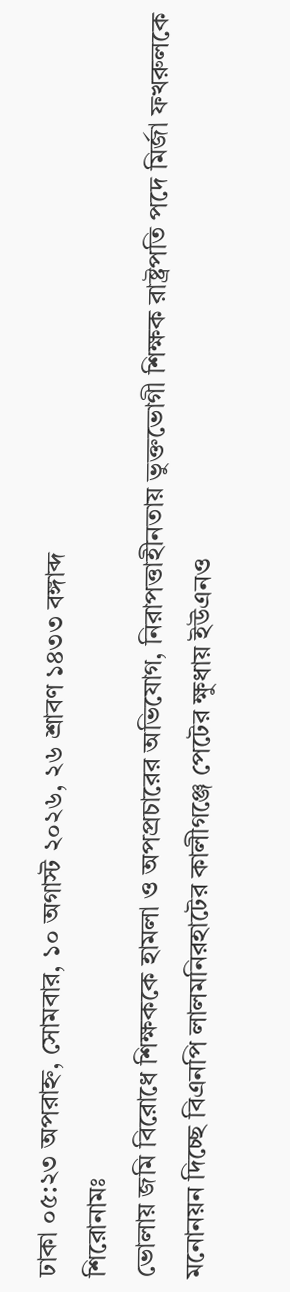ঢাকা ০৫:২৩ অপরাহ্ন, সোমবার, ১০ অগাস্ট ২০২৬, ২৬ শ্রাবণ ১৪৩৩ বঙ্গাব্দ
শিরোনামঃ
ভোলায় জমি বিরোধে শিক্ষককে হামলা ও অপপ্রচারের অভিযোগ, নিরাপত্তাহীনতায় ভুক্তভোগী শিক্ষক রাষ্ট্রপতি পদে মির্জা ফখরুলকে মনোনয়ন দিচ্ছে বিএনপি লালমনিরহাটের কালীগঞ্জে পেটের ক্ষুধায় ইউএনও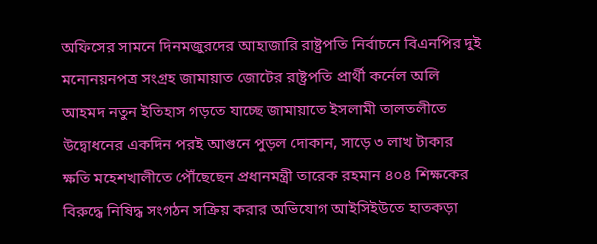অফিসের সামনে দিনমজুরদের আহাজারি রাষ্ট্রপতি নির্বাচনে বিএনপির দুই মনোনয়নপত্র সংগ্রহ জামায়াত জোটের রাষ্ট্রপতি প্রার্থী কর্নেল অলি আহমদ নতুন ইতিহাস গড়তে যাচ্ছে জামায়াতে ইসলামী তালতলীতে উদ্বোধনের একদিন পরই আগুনে পুড়ল দোকান, সাড়ে ৩ লাখ টাকার ক্ষতি মহেশখালীতে পৌঁছেছেন প্রধানমন্ত্রী তারেক রহমান ৪০৪ শিক্ষকের বিরুদ্ধে নিষিদ্ধ সংগঠন সক্রিয় করার অভিযোগ আইসিইউতে হাতকড়া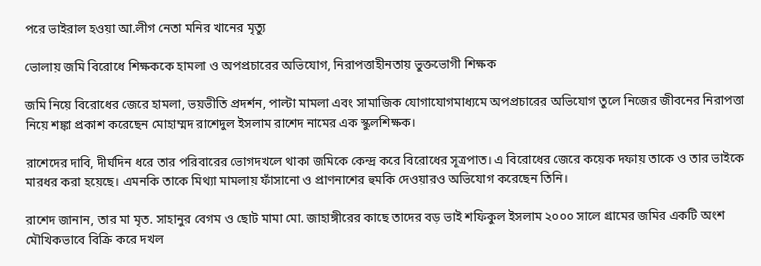পরে ভাইরাল হওয়া আ.লীগ নেতা মনির খানের মৃত্যু

ভোলায় জমি বিরোধে শিক্ষককে হামলা ও অপপ্রচারের অভিযোগ, নিরাপত্তাহীনতায় ভুক্তভোগী শিক্ষক

জমি নিয়ে বিরোধের জেরে হামলা, ভয়ভীতি প্রদর্শন, পাল্টা মামলা এবং সামাজিক যোগাযোগমাধ্যমে অপপ্রচারের অভিযোগ তুলে নিজের জীবনের নিরাপত্তা নিয়ে শঙ্কা প্রকাশ করেছেন মোহাম্মদ রাশেদুল ইসলাম রাশেদ নামের এক স্কুলশিক্ষক।

রাশেদের দাবি, দীর্ঘদিন ধরে তার পরিবারের ভোগদখলে থাকা জমিকে কেন্দ্র করে বিরোধের সূত্রপাত। এ বিরোধের জেরে কয়েক দফায় তাকে ও তার ভাইকে মারধর করা হয়েছে। এমনকি তাকে মিথ্যা মামলায় ফাঁসানো ও প্রাণনাশের হুমকি দেওয়ারও অভিযোগ করেছেন তিনি।

রাশেদ জানান, তার মা মৃত. সাহানুর বেগম ও ছোট মামা মো. জাহাঙ্গীরের কাছে তাদের বড় ভাই শফিকুল ইসলাম ২০০০ সালে গ্রামের জমির একটি অংশ মৌখিকভাবে বিক্রি করে দখল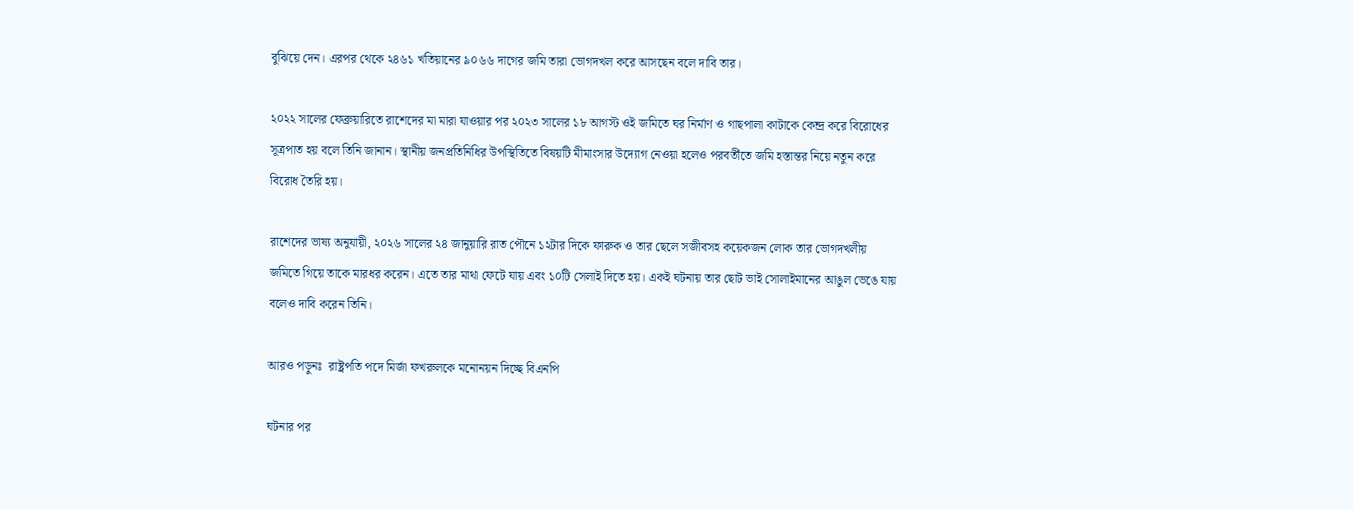বুঝিয়ে দেন। এরপর থেকে ২৪৬১ খতিয়ানের ৯০৬৬ দাগের জমি তারা ভোগদখল করে আসছেন বলে দাবি তার।

২০২২ সালের ফেব্রুয়ারিতে রাশেদের মা মারা যাওয়ার পর ২০২৩ সালের ১৮ আগস্ট ওই জমিতে ঘর নির্মাণ ও গাছপালা কাটাকে কেন্দ্র করে বিরোধের সূত্রপাত হয় বলে তিনি জানান। স্থানীয় জনপ্রতিনিধির উপস্থিতিতে বিষয়টি মীমাংসার উদ্যোগ নেওয়া হলেও পরবর্তীতে জমি হস্তান্তর নিয়ে নতুন করে বিরোধ তৈরি হয়।

রাশেদের ভাষ্য অনুযায়ী, ২০২৬ সালের ২৪ জানুয়ারি রাত পৌনে ১২টার দিকে ফারুক ও তার ছেলে সজীবসহ কয়েকজন লোক তার ভোগদখলীয় জমিতে গিয়ে তাকে মারধর করেন। এতে তার মাথা ফেটে যায় এবং ১০টি সেলাই দিতে হয়। একই ঘটনায় তার ছোট ভাই সোলাইমানের আঙুল ভেঙে যায় বলেও দাবি করেন তিনি।

আরও পড়ুনঃ  রাষ্ট্রপতি পদে মির্জা ফখরুলকে মনোনয়ন দিচ্ছে বিএনপি

ঘটনার পর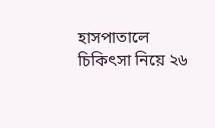হাসপাতালে চিকিৎসা নিয়ে ২৬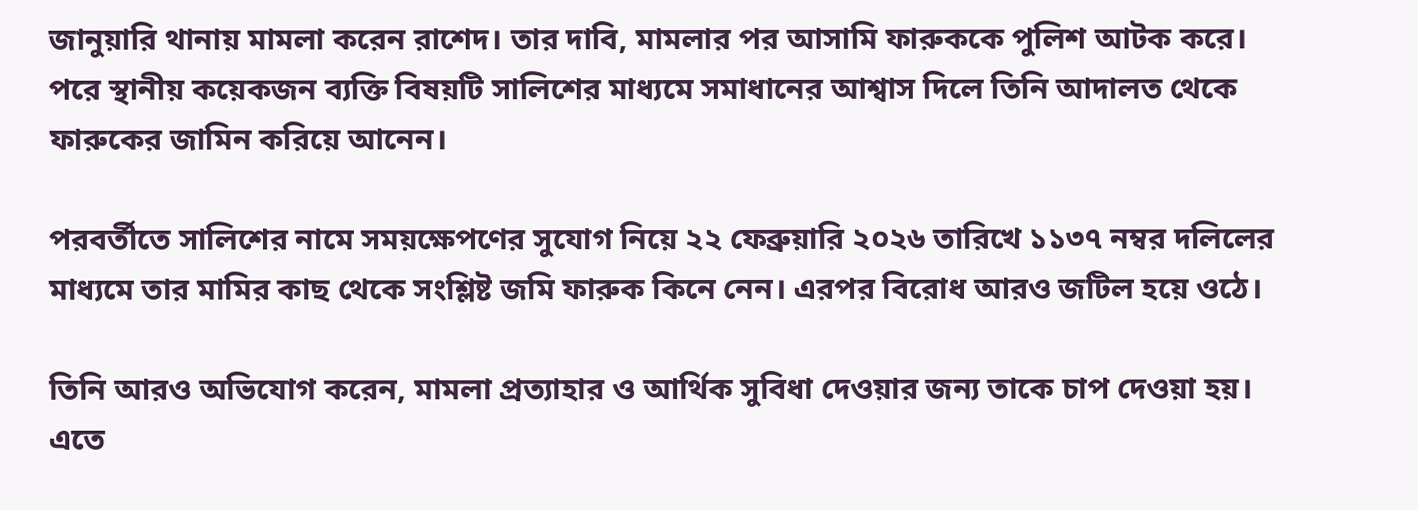জানুয়ারি থানায় মামলা করেন রাশেদ। তার দাবি, মামলার পর আসামি ফারুককে পুলিশ আটক করে। পরে স্থানীয় কয়েকজন ব্যক্তি বিষয়টি সালিশের মাধ্যমে সমাধানের আশ্বাস দিলে তিনি আদালত থেকে ফারুকের জামিন করিয়ে আনেন।

পরবর্তীতে সালিশের নামে সময়ক্ষেপণের সুযোগ নিয়ে ২২ ফেব্রুয়ারি ২০২৬ তারিখে ১১৩৭ নম্বর দলিলের মাধ্যমে তার মামির কাছ থেকে সংশ্লিষ্ট জমি ফারুক কিনে নেন। এরপর বিরোধ আরও জটিল হয়ে ওঠে।

তিনি আরও অভিযোগ করেন, মামলা প্রত্যাহার ও আর্থিক সুবিধা দেওয়ার জন্য তাকে চাপ দেওয়া হয়। এতে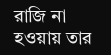রাজি না হওয়ায় তার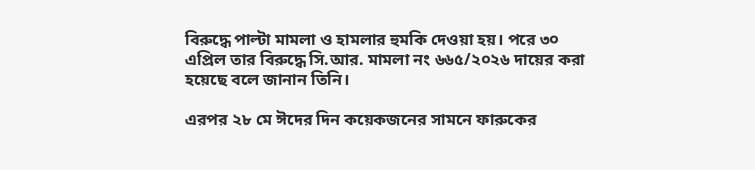বিরুদ্ধে পাল্টা মামলা ও হামলার হুমকি দেওয়া হয়। পরে ৩০ এপ্রিল তার বিরুদ্ধে সি.আর. মামলা নং ৬৬৫/২০২৬ দায়ের করা হয়েছে বলে জানান তিনি।

এরপর ২৮ মে ঈদের দিন কয়েকজনের সামনে ফারুকের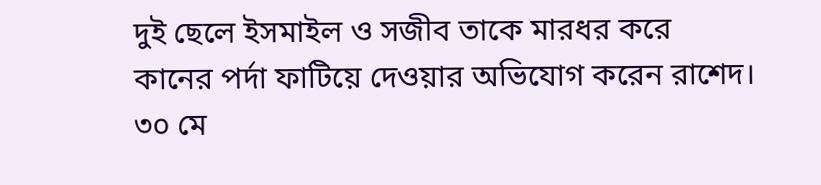দুই ছেলে ইসমাইল ও সজীব তাকে মারধর করে কানের পর্দা ফাটিয়ে দেওয়ার অভিযোগ করেন রাশেদ। ৩০ মে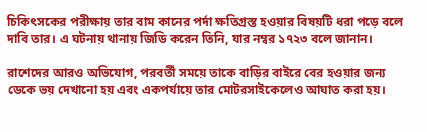চিকিৎসকের পরীক্ষায় তার বাম কানের পর্দা ক্ষতিগ্রস্ত হওয়ার বিষয়টি ধরা পড়ে বলে দাবি তার। এ ঘটনায় থানায় জিডি করেন তিনি, যার নম্বর ১৭২৩ বলে জানান।

রাশেদের আরও অভিযোগ, পরবর্তী সময়ে তাকে বাড়ির বাইরে বের হওয়ার জন্য ডেকে ভয় দেখানো হয় এবং একপর্যায়ে তার মোটরসাইকেলেও আঘাত করা হয়।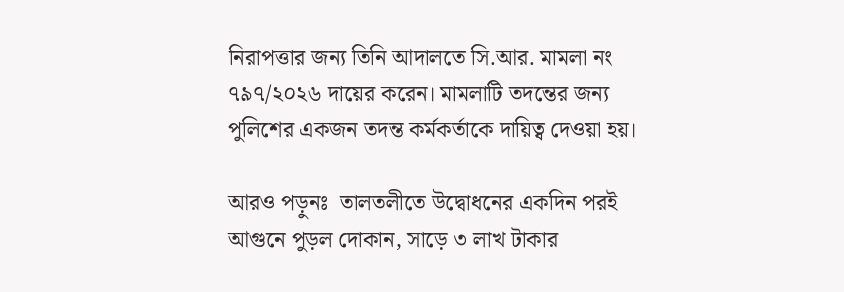নিরাপত্তার জন্য তিনি আদালতে সি.আর. মামলা নং ৭৯৭/২০২৬ দায়ের করেন। মামলাটি তদন্তের জন্য পুলিশের একজন তদন্ত কর্মকর্তাকে দায়িত্ব দেওয়া হয়।

আরও পড়ুনঃ  তালতলীতে উদ্বোধনের একদিন পরই আগুনে পুড়ল দোকান, সাড়ে ৩ লাখ টাকার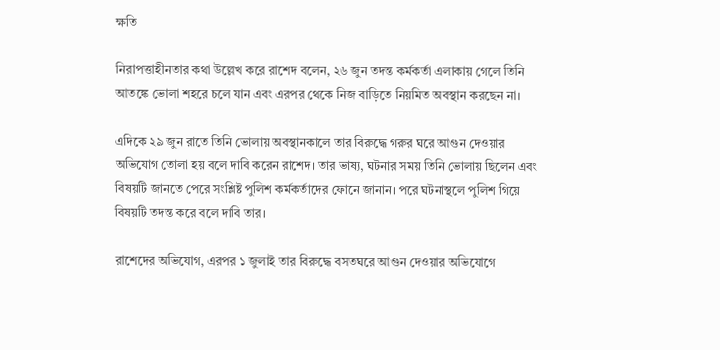ক্ষতি

নিরাপত্তাহীনতার কথা উল্লেখ করে রাশেদ বলেন, ২৬ জুন তদন্ত কর্মকর্তা এলাকায় গেলে তিনি আতঙ্কে ভোলা শহরে চলে যান এবং এরপর থেকে নিজ বাড়িতে নিয়মিত অবস্থান করছেন না।

এদিকে ২৯ জুন রাতে তিনি ভোলায় অবস্থানকালে তার বিরুদ্ধে গরুর ঘরে আগুন দেওয়ার অভিযোগ তোলা হয় বলে দাবি করেন রাশেদ। তার ভাষ্য, ঘটনার সময় তিনি ভোলায় ছিলেন এবং বিষয়টি জানতে পেরে সংশ্লিষ্ট পুলিশ কর্মকর্তাদের ফোনে জানান। পরে ঘটনাস্থলে পুলিশ গিয়ে বিষয়টি তদন্ত করে বলে দাবি তার।

রাশেদের অভিযোগ, এরপর ১ জুলাই তার বিরুদ্ধে বসতঘরে আগুন দেওয়ার অভিযোগে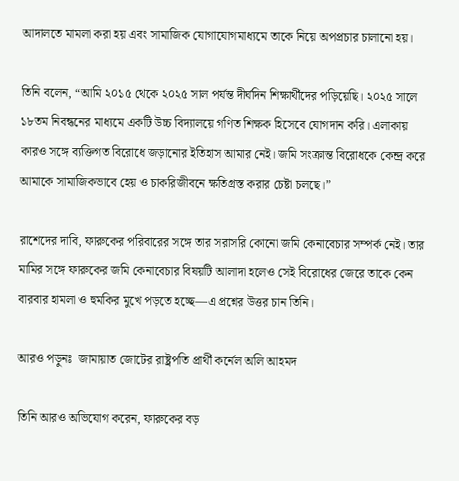আদালতে মামলা করা হয় এবং সামাজিক যোগাযোগমাধ্যমে তাকে নিয়ে অপপ্রচার চালানো হয়।

তিনি বলেন, “আমি ২০১৫ থেকে ২০২৫ সাল পর্যন্ত দীর্ঘদিন শিক্ষার্থীদের পড়িয়েছি। ২০২৫ সালে ১৮তম নিবন্ধনের মাধ্যমে একটি উচ্চ বিদ্যালয়ে গণিত শিক্ষক হিসেবে যোগদান করি। এলাকায় কারও সঙ্গে ব্যক্তিগত বিরোধে জড়ানোর ইতিহাস আমার নেই। জমি সংক্রান্ত বিরোধকে কেন্দ্র করে আমাকে সামাজিকভাবে হেয় ও চাকরিজীবনে ক্ষতিগ্রস্ত করার চেষ্টা চলছে।”

রাশেদের দাবি, ফারুকের পরিবারের সঙ্গে তার সরাসরি কোনো জমি কেনাবেচার সম্পর্ক নেই। তার মামির সঙ্গে ফারুকের জমি কেনাবেচার বিষয়টি আলাদা হলেও সেই বিরোধের জেরে তাকে কেন বারবার হামলা ও হুমকির মুখে পড়তে হচ্ছে—এ প্রশ্নের উত্তর চান তিনি।

আরও পড়ুনঃ  জামায়াত জোটের রাষ্ট্রপতি প্রার্থী কর্নেল অলি আহমদ

তিনি আরও অভিযোগ করেন, ফারুকের বড়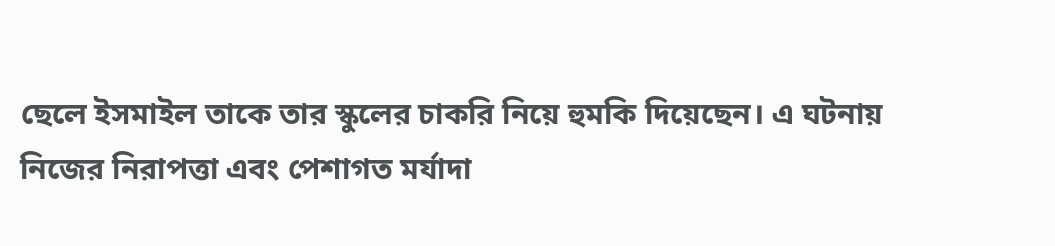ছেলে ইসমাইল তাকে তার স্কুলের চাকরি নিয়ে হুমকি দিয়েছেন। এ ঘটনায় নিজের নিরাপত্তা এবং পেশাগত মর্যাদা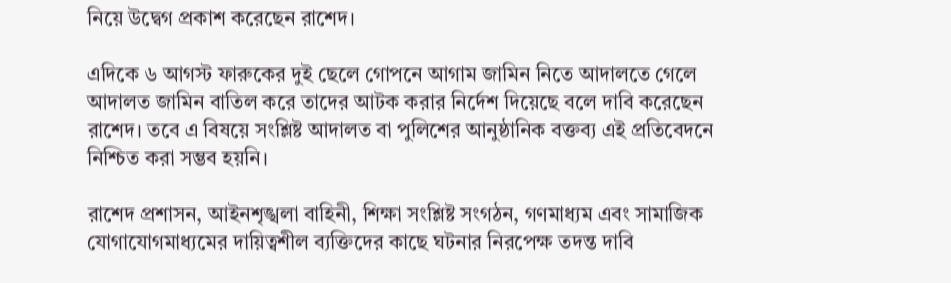নিয়ে উদ্বেগ প্রকাশ করেছেন রাশেদ।

এদিকে ৬ আগস্ট ফারুকের দুই ছেলে গোপনে আগাম জামিন নিতে আদালতে গেলে আদালত জামিন বাতিল করে তাদের আটক করার নির্দেশ দিয়েছে বলে দাবি করেছেন রাশেদ। তবে এ বিষয়ে সংশ্লিষ্ট আদালত বা পুলিশের আনুষ্ঠানিক বক্তব্য এই প্রতিবেদনে নিশ্চিত করা সম্ভব হয়নি।

রাশেদ প্রশাসন, আইনশৃঙ্খলা বাহিনী, শিক্ষা সংশ্লিষ্ট সংগঠন, গণমাধ্যম এবং সামাজিক যোগাযোগমাধ্যমের দায়িত্বশীল ব্যক্তিদের কাছে ঘটনার নিরপেক্ষ তদন্ত দাবি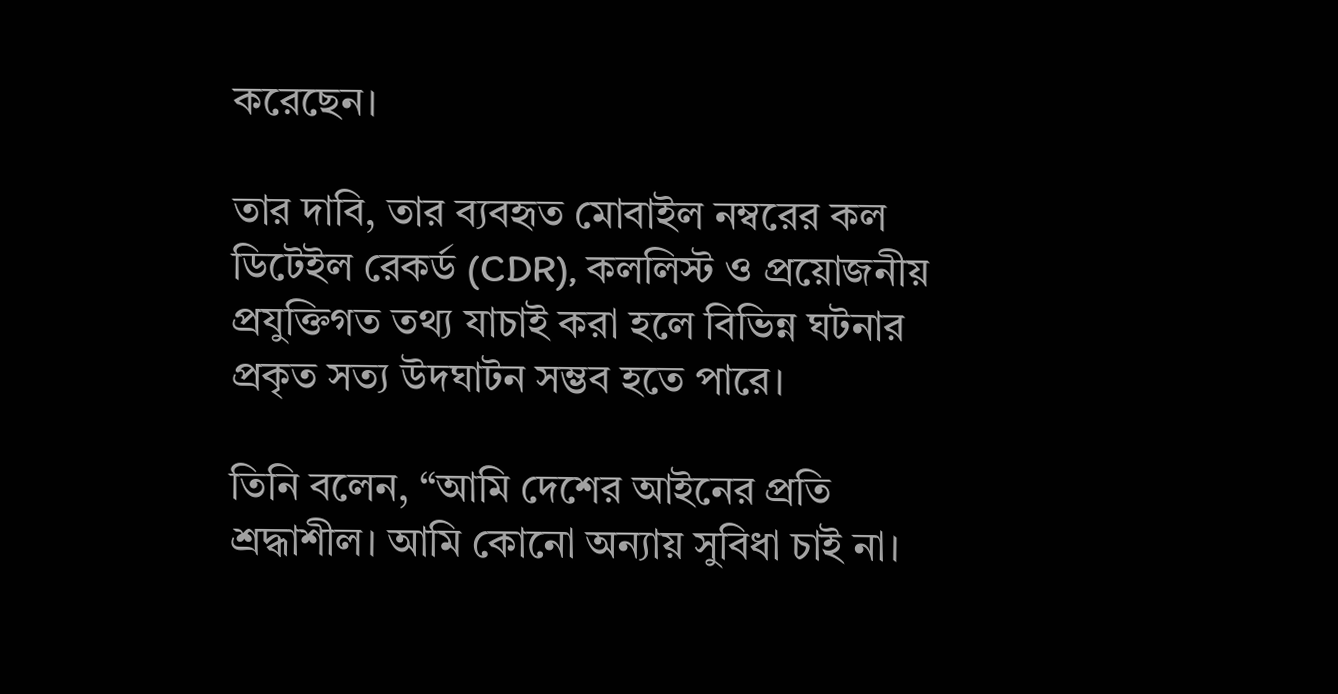করেছেন।

তার দাবি, তার ব্যবহৃত মোবাইল নম্বরের কল ডিটেইল রেকর্ড (CDR), কললিস্ট ও প্রয়োজনীয় প্রযুক্তিগত তথ্য যাচাই করা হলে বিভিন্ন ঘটনার প্রকৃত সত্য উদঘাটন সম্ভব হতে পারে।

তিনি বলেন, “আমি দেশের আইনের প্রতি শ্রদ্ধাশীল। আমি কোনো অন্যায় সুবিধা চাই না।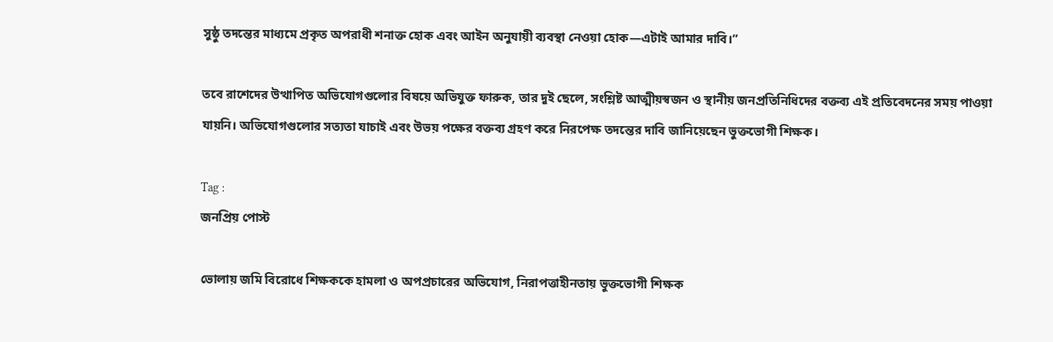সুষ্ঠু তদন্তের মাধ্যমে প্রকৃত অপরাধী শনাক্ত হোক এবং আইন অনুযায়ী ব্যবস্থা নেওয়া হোক—এটাই আমার দাবি।”

তবে রাশেদের উত্থাপিত অভিযোগগুলোর বিষয়ে অভিযুক্ত ফারুক, তার দুই ছেলে, সংশ্লিষ্ট আত্মীয়স্বজন ও স্থানীয় জনপ্রতিনিধিদের বক্তব্য এই প্রতিবেদনের সময় পাওয়া যায়নি। অভিযোগগুলোর সত্যতা যাচাই এবং উভয় পক্ষের বক্তব্য গ্রহণ করে নিরপেক্ষ তদন্তের দাবি জানিয়েছেন ভুক্তভোগী শিক্ষক।

Tag :
জনপ্রিয় পোস্ট

ভোলায় জমি বিরোধে শিক্ষককে হামলা ও অপপ্রচারের অভিযোগ, নিরাপত্তাহীনতায় ভুক্তভোগী শিক্ষক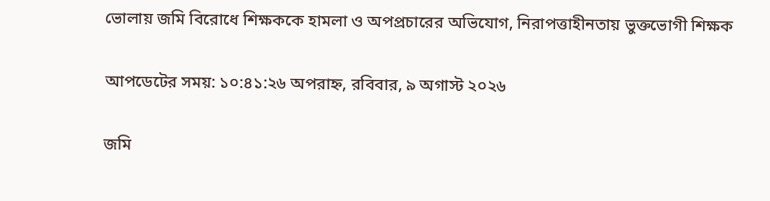ভোলায় জমি বিরোধে শিক্ষককে হামলা ও অপপ্রচারের অভিযোগ, নিরাপত্তাহীনতায় ভুক্তভোগী শিক্ষক

আপডেটের সময়: ১০:৪১:২৬ অপরাহ্ন, রবিবার, ৯ অগাস্ট ২০২৬

জমি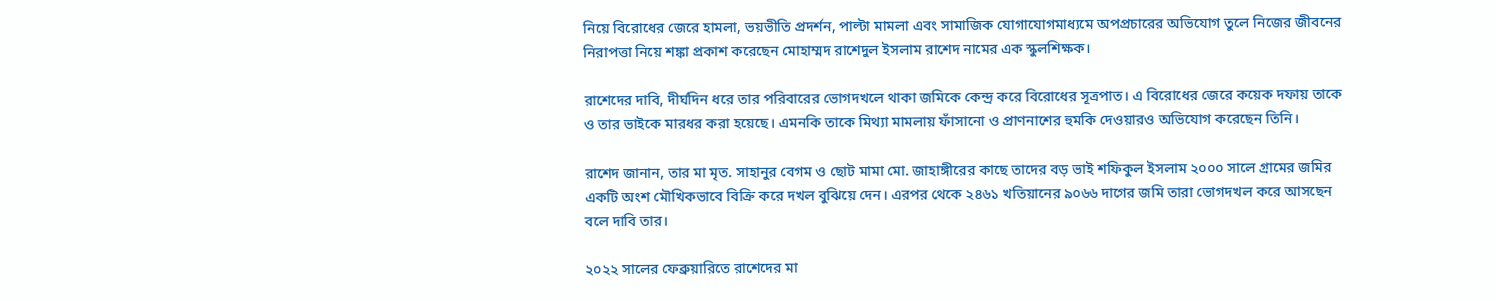নিয়ে বিরোধের জেরে হামলা, ভয়ভীতি প্রদর্শন, পাল্টা মামলা এবং সামাজিক যোগাযোগমাধ্যমে অপপ্রচারের অভিযোগ তুলে নিজের জীবনের নিরাপত্তা নিয়ে শঙ্কা প্রকাশ করেছেন মোহাম্মদ রাশেদুল ইসলাম রাশেদ নামের এক স্কুলশিক্ষক।

রাশেদের দাবি, দীর্ঘদিন ধরে তার পরিবারের ভোগদখলে থাকা জমিকে কেন্দ্র করে বিরোধের সূত্রপাত। এ বিরোধের জেরে কয়েক দফায় তাকে ও তার ভাইকে মারধর করা হয়েছে। এমনকি তাকে মিথ্যা মামলায় ফাঁসানো ও প্রাণনাশের হুমকি দেওয়ারও অভিযোগ করেছেন তিনি।

রাশেদ জানান, তার মা মৃত. সাহানুর বেগম ও ছোট মামা মো. জাহাঙ্গীরের কাছে তাদের বড় ভাই শফিকুল ইসলাম ২০০০ সালে গ্রামের জমির একটি অংশ মৌখিকভাবে বিক্রি করে দখল বুঝিয়ে দেন। এরপর থেকে ২৪৬১ খতিয়ানের ৯০৬৬ দাগের জমি তারা ভোগদখল করে আসছেন বলে দাবি তার।

২০২২ সালের ফেব্রুয়ারিতে রাশেদের মা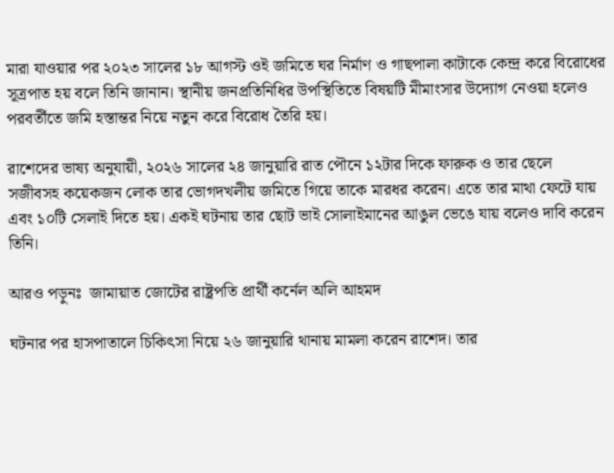মারা যাওয়ার পর ২০২৩ সালের ১৮ আগস্ট ওই জমিতে ঘর নির্মাণ ও গাছপালা কাটাকে কেন্দ্র করে বিরোধের সূত্রপাত হয় বলে তিনি জানান। স্থানীয় জনপ্রতিনিধির উপস্থিতিতে বিষয়টি মীমাংসার উদ্যোগ নেওয়া হলেও পরবর্তীতে জমি হস্তান্তর নিয়ে নতুন করে বিরোধ তৈরি হয়।

রাশেদের ভাষ্য অনুযায়ী, ২০২৬ সালের ২৪ জানুয়ারি রাত পৌনে ১২টার দিকে ফারুক ও তার ছেলে সজীবসহ কয়েকজন লোক তার ভোগদখলীয় জমিতে গিয়ে তাকে মারধর করেন। এতে তার মাথা ফেটে যায় এবং ১০টি সেলাই দিতে হয়। একই ঘটনায় তার ছোট ভাই সোলাইমানের আঙুল ভেঙে যায় বলেও দাবি করেন তিনি।

আরও পড়ুনঃ  জামায়াত জোটের রাষ্ট্রপতি প্রার্থী কর্নেল অলি আহমদ

ঘটনার পর হাসপাতালে চিকিৎসা নিয়ে ২৬ জানুয়ারি থানায় মামলা করেন রাশেদ। তার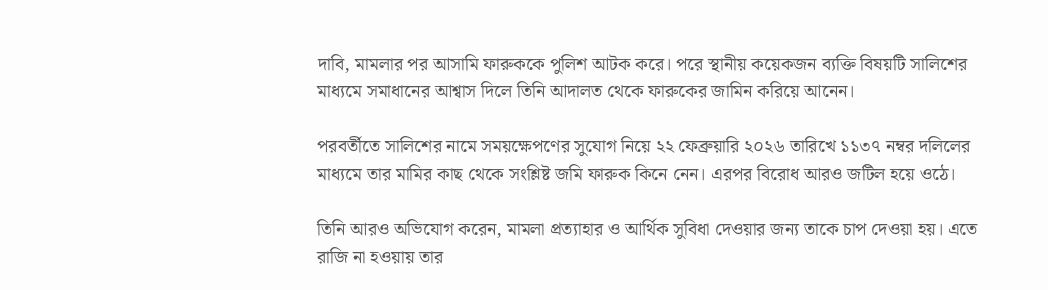দাবি, মামলার পর আসামি ফারুককে পুলিশ আটক করে। পরে স্থানীয় কয়েকজন ব্যক্তি বিষয়টি সালিশের মাধ্যমে সমাধানের আশ্বাস দিলে তিনি আদালত থেকে ফারুকের জামিন করিয়ে আনেন।

পরবর্তীতে সালিশের নামে সময়ক্ষেপণের সুযোগ নিয়ে ২২ ফেব্রুয়ারি ২০২৬ তারিখে ১১৩৭ নম্বর দলিলের মাধ্যমে তার মামির কাছ থেকে সংশ্লিষ্ট জমি ফারুক কিনে নেন। এরপর বিরোধ আরও জটিল হয়ে ওঠে।

তিনি আরও অভিযোগ করেন, মামলা প্রত্যাহার ও আর্থিক সুবিধা দেওয়ার জন্য তাকে চাপ দেওয়া হয়। এতে রাজি না হওয়ায় তার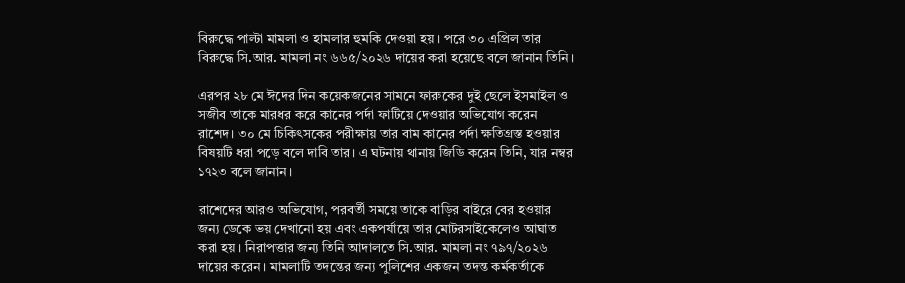বিরুদ্ধে পাল্টা মামলা ও হামলার হুমকি দেওয়া হয়। পরে ৩০ এপ্রিল তার বিরুদ্ধে সি.আর. মামলা নং ৬৬৫/২০২৬ দায়ের করা হয়েছে বলে জানান তিনি।

এরপর ২৮ মে ঈদের দিন কয়েকজনের সামনে ফারুকের দুই ছেলে ইসমাইল ও সজীব তাকে মারধর করে কানের পর্দা ফাটিয়ে দেওয়ার অভিযোগ করেন রাশেদ। ৩০ মে চিকিৎসকের পরীক্ষায় তার বাম কানের পর্দা ক্ষতিগ্রস্ত হওয়ার বিষয়টি ধরা পড়ে বলে দাবি তার। এ ঘটনায় থানায় জিডি করেন তিনি, যার নম্বর ১৭২৩ বলে জানান।

রাশেদের আরও অভিযোগ, পরবর্তী সময়ে তাকে বাড়ির বাইরে বের হওয়ার জন্য ডেকে ভয় দেখানো হয় এবং একপর্যায়ে তার মোটরসাইকেলেও আঘাত করা হয়। নিরাপত্তার জন্য তিনি আদালতে সি.আর. মামলা নং ৭৯৭/২০২৬ দায়ের করেন। মামলাটি তদন্তের জন্য পুলিশের একজন তদন্ত কর্মকর্তাকে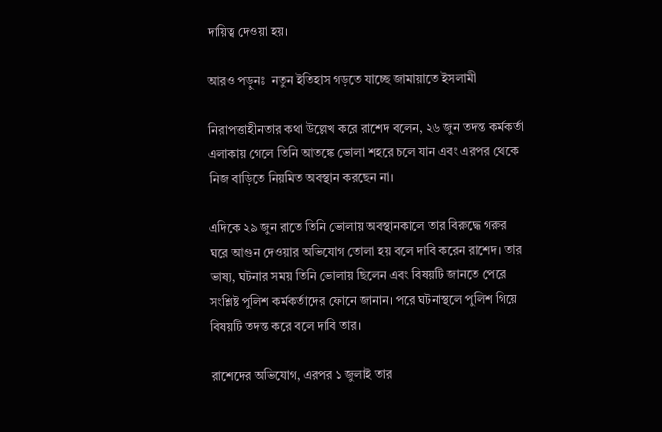দায়িত্ব দেওয়া হয়।

আরও পড়ুনঃ  নতুন ইতিহাস গড়তে যাচ্ছে জামায়াতে ইসলামী

নিরাপত্তাহীনতার কথা উল্লেখ করে রাশেদ বলেন, ২৬ জুন তদন্ত কর্মকর্তা এলাকায় গেলে তিনি আতঙ্কে ভোলা শহরে চলে যান এবং এরপর থেকে নিজ বাড়িতে নিয়মিত অবস্থান করছেন না।

এদিকে ২৯ জুন রাতে তিনি ভোলায় অবস্থানকালে তার বিরুদ্ধে গরুর ঘরে আগুন দেওয়ার অভিযোগ তোলা হয় বলে দাবি করেন রাশেদ। তার ভাষ্য, ঘটনার সময় তিনি ভোলায় ছিলেন এবং বিষয়টি জানতে পেরে সংশ্লিষ্ট পুলিশ কর্মকর্তাদের ফোনে জানান। পরে ঘটনাস্থলে পুলিশ গিয়ে বিষয়টি তদন্ত করে বলে দাবি তার।

রাশেদের অভিযোগ, এরপর ১ জুলাই তার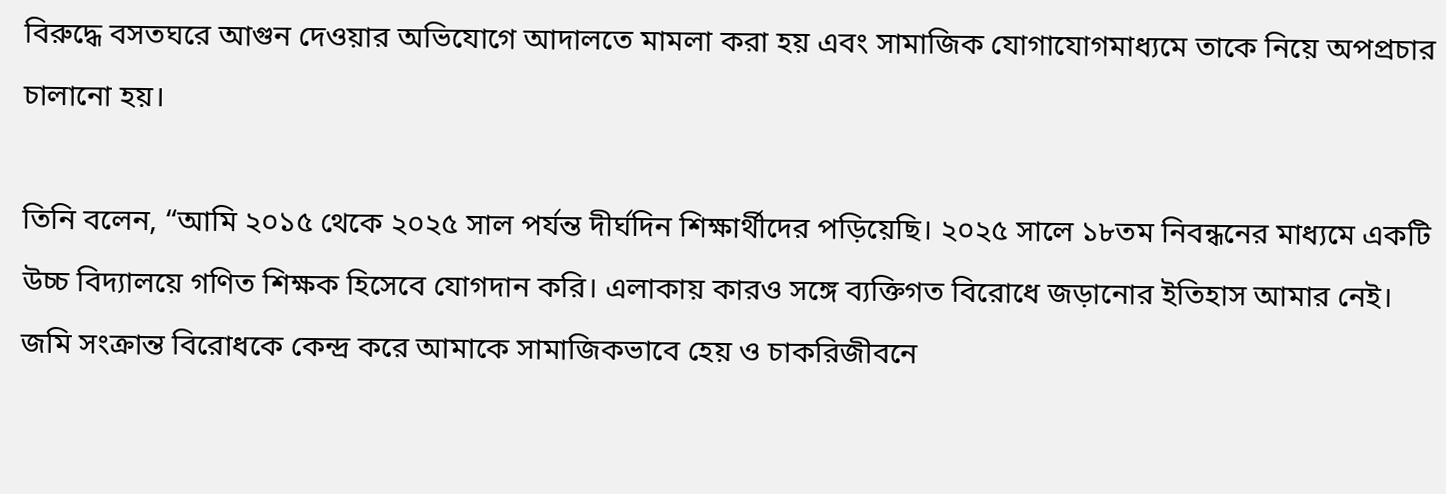বিরুদ্ধে বসতঘরে আগুন দেওয়ার অভিযোগে আদালতে মামলা করা হয় এবং সামাজিক যোগাযোগমাধ্যমে তাকে নিয়ে অপপ্রচার চালানো হয়।

তিনি বলেন, “আমি ২০১৫ থেকে ২০২৫ সাল পর্যন্ত দীর্ঘদিন শিক্ষার্থীদের পড়িয়েছি। ২০২৫ সালে ১৮তম নিবন্ধনের মাধ্যমে একটি উচ্চ বিদ্যালয়ে গণিত শিক্ষক হিসেবে যোগদান করি। এলাকায় কারও সঙ্গে ব্যক্তিগত বিরোধে জড়ানোর ইতিহাস আমার নেই। জমি সংক্রান্ত বিরোধকে কেন্দ্র করে আমাকে সামাজিকভাবে হেয় ও চাকরিজীবনে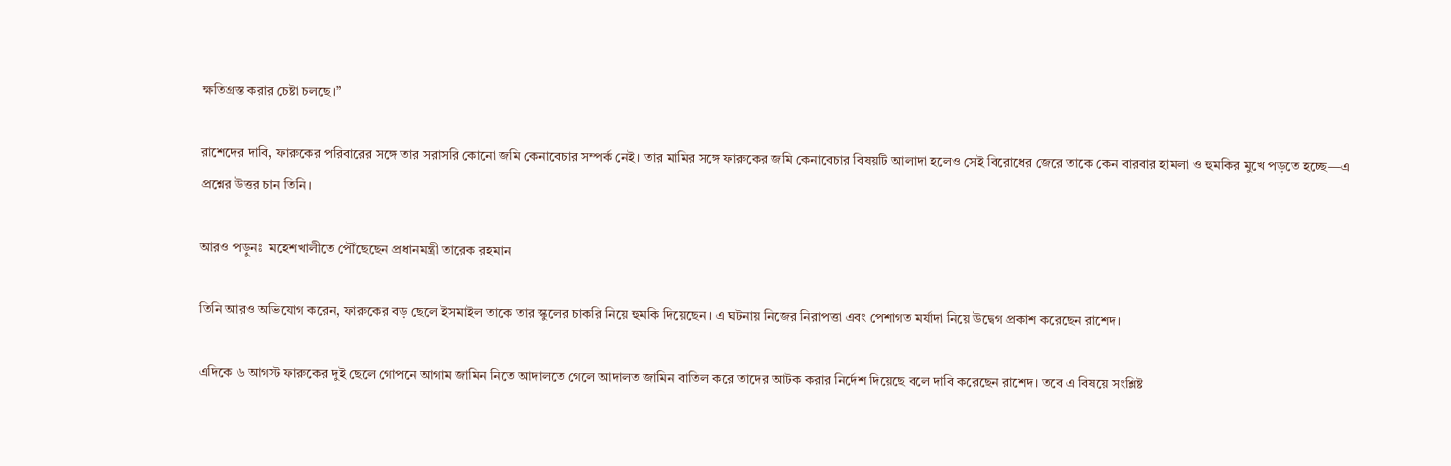ক্ষতিগ্রস্ত করার চেষ্টা চলছে।”

রাশেদের দাবি, ফারুকের পরিবারের সঙ্গে তার সরাসরি কোনো জমি কেনাবেচার সম্পর্ক নেই। তার মামির সঙ্গে ফারুকের জমি কেনাবেচার বিষয়টি আলাদা হলেও সেই বিরোধের জেরে তাকে কেন বারবার হামলা ও হুমকির মুখে পড়তে হচ্ছে—এ প্রশ্নের উত্তর চান তিনি।

আরও পড়ুনঃ  মহেশখালীতে পৌঁছেছেন প্রধানমন্ত্রী তারেক রহমান

তিনি আরও অভিযোগ করেন, ফারুকের বড় ছেলে ইসমাইল তাকে তার স্কুলের চাকরি নিয়ে হুমকি দিয়েছেন। এ ঘটনায় নিজের নিরাপত্তা এবং পেশাগত মর্যাদা নিয়ে উদ্বেগ প্রকাশ করেছেন রাশেদ।

এদিকে ৬ আগস্ট ফারুকের দুই ছেলে গোপনে আগাম জামিন নিতে আদালতে গেলে আদালত জামিন বাতিল করে তাদের আটক করার নির্দেশ দিয়েছে বলে দাবি করেছেন রাশেদ। তবে এ বিষয়ে সংশ্লিষ্ট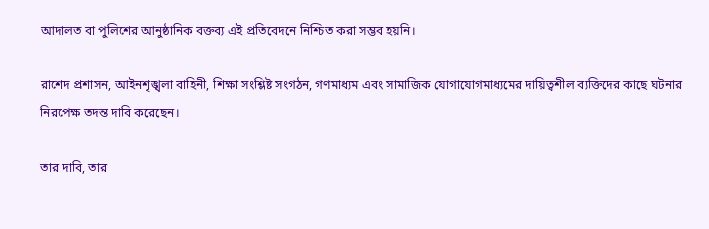আদালত বা পুলিশের আনুষ্ঠানিক বক্তব্য এই প্রতিবেদনে নিশ্চিত করা সম্ভব হয়নি।

রাশেদ প্রশাসন, আইনশৃঙ্খলা বাহিনী, শিক্ষা সংশ্লিষ্ট সংগঠন, গণমাধ্যম এবং সামাজিক যোগাযোগমাধ্যমের দায়িত্বশীল ব্যক্তিদের কাছে ঘটনার নিরপেক্ষ তদন্ত দাবি করেছেন।

তার দাবি, তার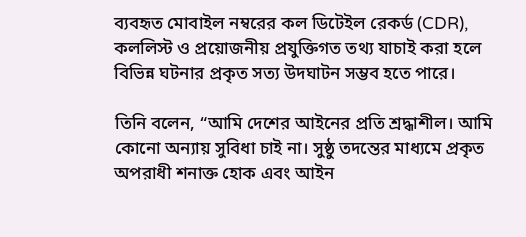ব্যবহৃত মোবাইল নম্বরের কল ডিটেইল রেকর্ড (CDR), কললিস্ট ও প্রয়োজনীয় প্রযুক্তিগত তথ্য যাচাই করা হলে বিভিন্ন ঘটনার প্রকৃত সত্য উদঘাটন সম্ভব হতে পারে।

তিনি বলেন, “আমি দেশের আইনের প্রতি শ্রদ্ধাশীল। আমি কোনো অন্যায় সুবিধা চাই না। সুষ্ঠু তদন্তের মাধ্যমে প্রকৃত অপরাধী শনাক্ত হোক এবং আইন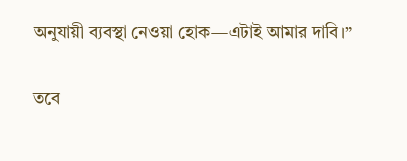অনুযায়ী ব্যবস্থা নেওয়া হোক—এটাই আমার দাবি।”

তবে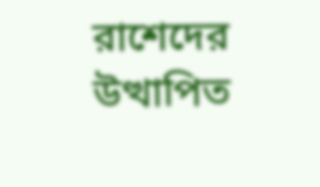রাশেদের উত্থাপিত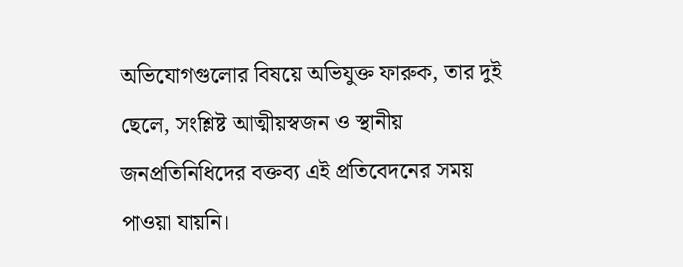অভিযোগগুলোর বিষয়ে অভিযুক্ত ফারুক, তার দুই ছেলে, সংশ্লিষ্ট আত্মীয়স্বজন ও স্থানীয় জনপ্রতিনিধিদের বক্তব্য এই প্রতিবেদনের সময় পাওয়া যায়নি।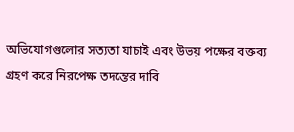অভিযোগগুলোর সত্যতা যাচাই এবং উভয় পক্ষের বক্তব্য গ্রহণ করে নিরপেক্ষ তদন্তের দাবি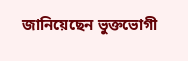জানিয়েছেন ভুক্তভোগী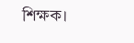শিক্ষক।